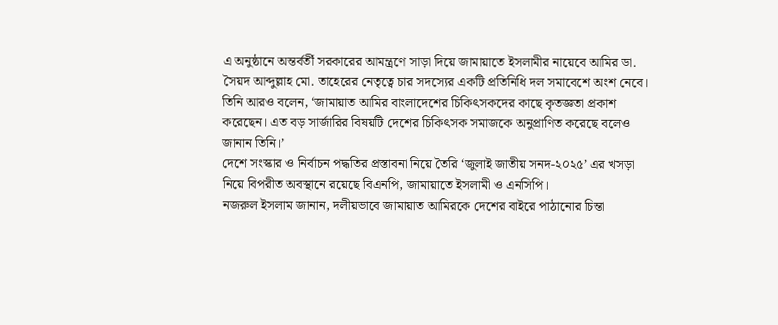এ অনুষ্ঠানে অন্তর্বর্তী সরকারের আমন্ত্রণে সাড়া দিয়ে জামায়াতে ইসলামীর নায়েবে আমির ডা. সৈয়দ আব্দুল্লাহ মো. তাহেরের নেতৃত্বে চার সদস্যের একটি প্রতিনিধি দল সমাবেশে অংশ নেবে।
তিনি আরও বলেন, ‘জামায়াত আমির বাংলাদেশের চিকিৎসকদের কাছে কৃতজ্ঞতা প্রকাশ করেছেন। এত বড় সার্জারির বিষয়টি দেশের চিকিৎসক সমাজকে অনুপ্রাণিত করেছে বলেও জানান তিনি।’
দেশে সংস্কার ও নির্বাচন পদ্ধতির প্রস্তাবনা নিয়ে তৈরি ‘জুলাই জাতীয় সনদ-২০২৫’ এর খসড়া নিয়ে বিপরীত অবস্থানে রয়েছে বিএনপি, জামায়াতে ইসলামী ও এনসিপি।
নজরুল ইসলাম জানান, দলীয়ভাবে জামায়াত আমিরকে দেশের বাইরে পাঠানোর চিন্তা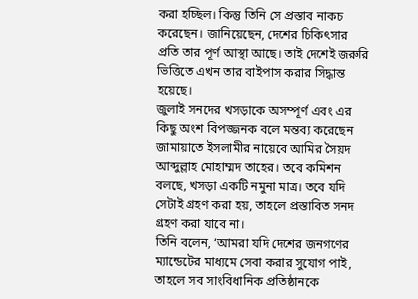করা হচ্ছিল। কিন্তু তিনি সে প্রস্তাব নাকচ করেছেন। জানিয়েছেন, দেশের চিকিৎসার প্রতি তার পূর্ণ আস্থা আছে। তাই দেশেই জরুরি ভিত্তিতে এখন তার বাইপাস করার সিদ্ধান্ত হয়েছে।
জুলাই সনদের খসড়াকে অসম্পূর্ণ এবং এর কিছু অংশ বিপজ্জনক বলে মন্তব্য করেছেন জামায়াতে ইসলামীর নায়েবে আমির সৈয়দ আব্দুল্লাহ মোহাম্মদ তাহের। তবে কমিশন বলছে, খসড়া একটি নমুনা মাত্র। তবে যদি সেটাই গ্রহণ করা হয়, তাহলে প্রস্তাবিত সনদ গ্রহণ করা যাবে না।
তিনি বলেন, ‘আমরা যদি দেশের জনগণের ম্যান্ডেটের মাধ্যমে সেবা করার সুযোগ পাই, তাহলে সব সাংবিধানিক প্রতিষ্ঠানকে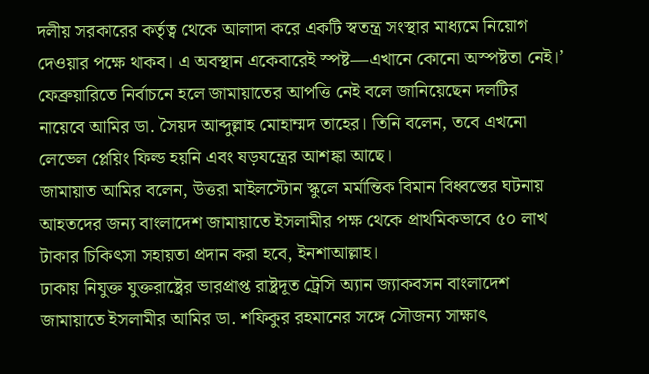দলীয় সরকারের কর্তৃত্ব থেকে আলাদা করে একটি স্বতন্ত্র সংস্থার মাধ্যমে নিয়োগ দেওয়ার পক্ষে থাকব। এ অবস্থান একেবারেই স্পষ্ট—এখানে কোনো অস্পষ্টতা নেই।’
ফেব্রুয়ারিতে নির্বাচনে হলে জামায়াতের আপত্তি নেই বলে জানিয়েছেন দলটির নায়েবে আমির ডা. সৈয়দ আব্দুল্লাহ মোহাম্মদ তাহের। তিনি বলেন, তবে এখনো লেভেল প্লেয়িং ফিল্ড হয়নি এবং ষড়যন্ত্রের আশঙ্কা আছে।
জামায়াত আমির বলেন, উত্তরা মাইলস্টোন স্কুলে মর্মান্তিক বিমান বিধ্বস্তের ঘটনায় আহতদের জন্য বাংলাদেশ জামায়াতে ইসলামীর পক্ষ থেকে প্রাথমিকভাবে ৫০ লাখ টাকার চিকিৎসা সহায়তা প্রদান করা হবে, ইনশাআল্লাহ।
ঢাকায় নিযুক্ত যুক্তরাষ্ট্রের ভারপ্রাপ্ত রাষ্ট্রদূত ট্রেসি অ্যান জ্যাকবসন বাংলাদেশ জামায়াতে ইসলামীর আমির ডা. শফিকুর রহমানের সঙ্গে সৌজন্য সাক্ষাৎ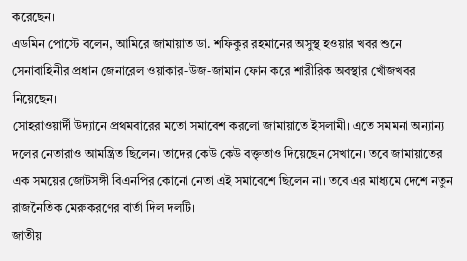করেছেন।
এডমিন পোস্টে বলেন, আমিরে জামায়াত ডা. শফিকুর রহমানের অসুস্থ হওয়ার খবর শুনে সেনাবাহিনীর প্রধান জেনারেল ওয়াকার-উজ-জামান ফোন করে শারীরিক অবস্থার খোঁজখবর নিয়েছেন।
সোহরাওয়ার্দী উদ্যানে প্রথমবারের মতো সমাবেশ করলো জামায়াতে ইসলামী। এতে সমমনা অন্যান্য দলের নেতারাও আমন্ত্রিত ছিলেন। তাদের কেউ কেউ বক্তৃতাও দিয়েছেন সেখানে। তবে জামায়াতের এক সময়ের জোটসঙ্গী বিএনপির কোনো নেতা এই সমাবেশে ছিলেন না। তবে এর মাধ্যমে দেশে নতুন রাজনৈতিক মেরুকরণের বার্তা দিল দলটি।
জাতীয়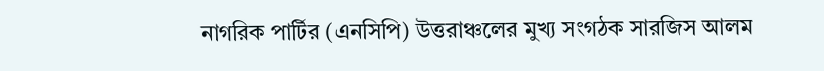নাগরিক পার্টির (এনসিপি) উত্তরাঞ্চলের মুখ্য সংগঠক সারজিস আলম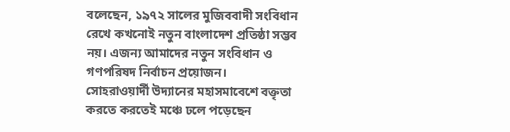বলেছেন, ১৯৭২ সালের মুজিববাদী সংবিধান রেখে কখনোই নতুন বাংলাদেশ প্রতিষ্ঠা সম্ভব নয়। এজন্য আমাদের নতুন সংবিধান ও গণপরিষদ নির্বাচন প্রয়োজন।
সোহরাওয়ার্দী উদ্যানের মহাসমাবেশে বক্তৃতা করতে করতেই মঞ্চে ঢলে পড়েছেন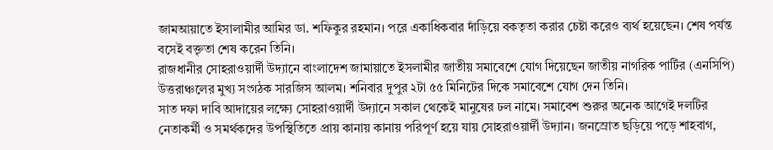জামআয়াতে ইসালামীর আমির ডা. শফিকুর রহমান। পরে একাধিকবার দাঁড়িয়ে বকতৃতা করার চেষ্টা করেও ব্যর্থ হয়েছেন। শেষ পর্যন্ত বসেই বক্তৃতা শেষ করেন তিনি।
রাজধানীর সোহরাওয়ার্দী উদ্যানে বাংলাদেশ জামায়াতে ইসলামীর জাতীয় সমাবেশে যোগ দিয়েছেন জাতীয় নাগরিক পার্টির (এনসিপি) উত্তরাঞ্চলের মুখ্য সংগঠক সারজিস আলম। শনিবার দুপুর ২টা ৫৫ মিনিটের দিকে সমাবেশে যোগ দেন তিনি।
সাত দফা দাবি আদায়ের লক্ষ্যে সোহরাওয়ার্দী উদ্যানে সকাল থেকেই মানুষের ঢল নামে। সমাবেশ শুরুর অনেক আগেই দলটির নেতাকর্মী ও সমর্থকদের উপস্থিতিতে প্রায় কানায় কানায় পরিপূর্ণ হয়ে যায় সোহরাওয়ার্দী উদ্যান। জনস্রোত ছড়িয়ে পড়ে শাহবাগ,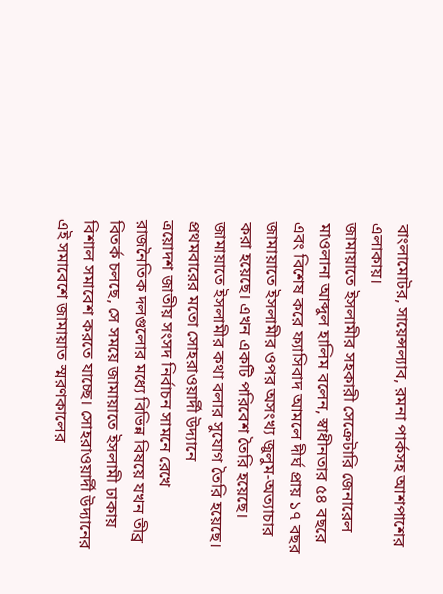বাংলামোটর, সায়েন্সল্যাব, রমনা পার্কসহ আশপাশের এলাকায়।
জামায়াতে ইসলামীর সহকারী সেক্রেটারি জেনারেল মাওলানা আব্দুল হালিম বলেন, স্বাধীনতার ৫৪ বছরে এবং বিশেষ করে ফ্যাসিবাদ আমলে দীর্ঘ প্রায় ১৭ বছর জামায়াতে ইসলামীর ওপর অসংখ্য জুলুম-অত্যাচার করা হয়েছে। এখন একটি পরিবেশ তৈরি হয়েছে। জামায়াতে ইসলামীর কথা বলার সুযোগ তৈরি হয়েছে। প্রথমবারের মতো সোহরাওয়ার্দী উদ্যানে
ত্রয়োদশ জাতীয় সংসদ নির্বাচন সামনে রেখে রাজনৈতিক দলগুলোর মধ্যে বিভিন্ন বিষয়ে যখন তীব্র বিতর্ক চলছে, সে সময়ে জামায়াতে ইসলামী ঢাকায় বিশাল সমাবেশ করতে যাচ্ছে। সোহরাওয়ার্দী উদ্যানের এই সমাবেশে জামায়াত স্মরণকালের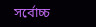সর্বোচ্চ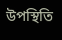উপস্থিতি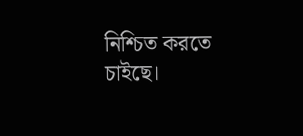নিশ্চিত করতে চাইছে।